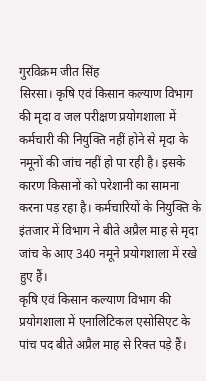गुरविक्रम जीत सिंह
सिरसा। कृषि एवं किसान कल्याण विभाग की मृदा व जल परीक्षण प्रयोगशाला में कर्मचारी की नियुक्ति नहीं होने से मृदा के नमूनों की जांच नहीं हो पा रही है। इसके कारण किसानों को परेशानी का सामना करना पड़ रहा है। कर्मचारियों के नियुक्ति के इंतजार में विभाग ने बीते अप्रैल माह से मृदा जांच के आए 340 नमूने प्रयोगशाला में रखे हुए हैं।
कृषि एवं किसान कल्याण विभाग की प्रयोगशाला में एनालिटिकल एसोसिएट के पांच पद बीते अप्रैल माह से रिक्त पड़े हैं।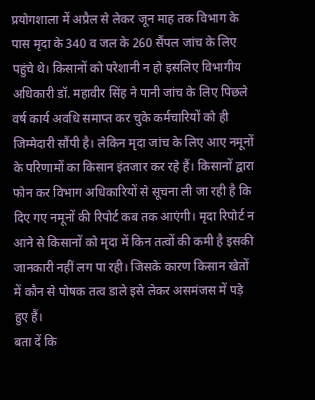प्रयोगशाला में अप्रैल से लेकर जून माह तक विभाग के पास मृदा के 340 व जल के 260 सैंपल जांच के लिए पहुंचे थे। किसानों को परेशानी न हो इसलिए विभागीय अधिकारी डॉ. महावीर सिंह ने पानी जांच के लिए पिछले वर्ष कार्य अवधि समाप्त कर चुके कर्मचारियों को ही जिम्मेदारी सौंपी है। लेकिन मृदा जांच के लिए आए नमूनों के परिणामों का किसान इंतजार कर रहे हैं। किसानों द्वारा फोन कर विभाग अधिकारियों से सूचना ली जा रही है कि दिए गए नमूनों की रिपोर्ट कब तक आएंगी। मृदा रिपोर्ट न आने से किसानों को मृदा में किन तत्वों की कमी है इसकी जानकारी नहीं लग पा रही। जिसके कारण किसान खेतों में कौन से पोषक तत्व डाले इसे लेकर असमंजस में पड़े हुए हैं।
बता दें कि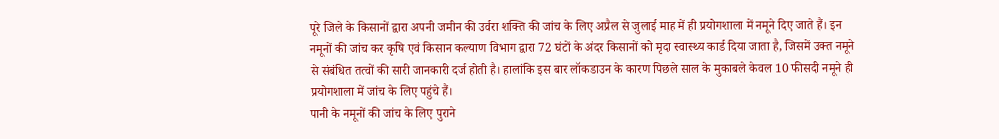पूरे जिले के किसानों द्वारा अपनी जमीन की उर्वरा शक्ति की जांच के लिए अप्रैल से जुलाई माह में ही प्रयोगशाला में नमूने दिए जाते हैं। इन नमूनों की जांच कर कृषि एवं किसान कल्याण विभाग द्वारा 72 घंटों के अंदर किसानों को मृदा स्वास्थ्य कार्ड दिया जाता है, जिसमें उक्त नमूने से संबंधित तत्वों की सारी जानकारी दर्ज होती है। हालांकि इस बार लॉकडाउन के कारण पिछले साल के मुकाबले केवल 10 फीसदी नमूने ही प्रयोगशाला में जांच के लिए पहुंचे हैं।
पानी के नमूनों की जांच के लिए पुराने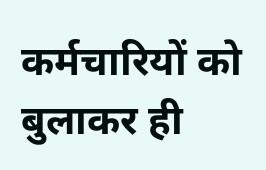कर्मचारियों को बुलाकर ही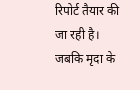रिपोर्ट तैयार की जा रही है। जबकि मृदा के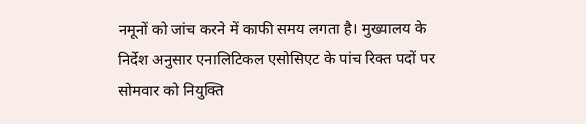नमूनों को जांच करने में काफी समय लगता है। मुख्यालय के निर्देश अनुसार एनालिटिकल एसोसिएट के पांच रिक्त पदों पर सोमवार को नियुक्ति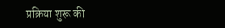प्रक्रिया शुरू की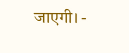जाएगी। -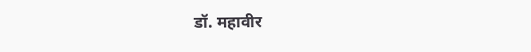डॉ. महावीर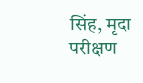सिंह, मृदा परीक्षण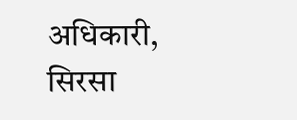अधिकारी, सिरसा